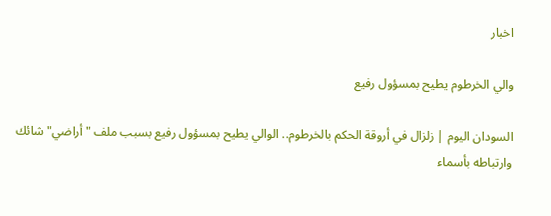اخبار

والي الخرطوم يطيح بمسؤول رفيع

السودان اليوم | زلزال في أروقة الحكم بالخرطوم.. الوالي يطيح بمسؤول رفيع بسبب ملف "أراضي" شائك وارتباطه بأسماء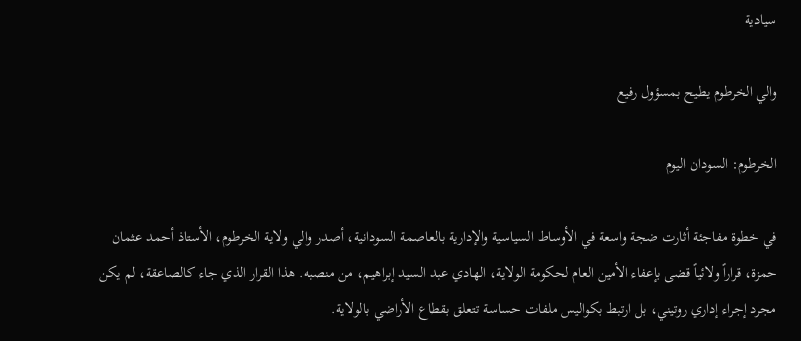سيادية

والي الخرطوم يطيح بمسؤول رفيع

الخرطوم: السودان اليوم

في خطوة مفاجئة أثارت ضجة واسعة في الأوساط السياسية والإدارية بالعاصمة السودانية، أصدر والي ولاية الخرطوم، الأستاذ أحمد عثمان حمزة، قراراً ولائياً قضى بإعفاء الأمين العام لحكومة الولاية، الهادي عبد السيد إبراهيم، من منصبه. هذا القرار الذي جاء كالصاعقة، لم يكن مجرد إجراء إداري روتيني، بل ارتبط بكواليس ملفات حساسة تتعلق بقطاع الأراضي بالولاية.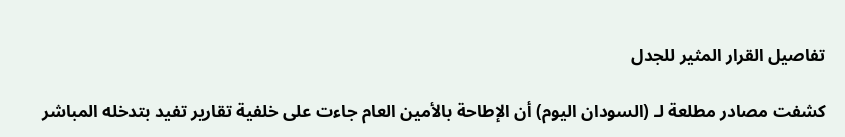تفاصيل القرار المثير للجدل

كشفت مصادر مطلعة لـ (السودان اليوم) أن الإطاحة بالأمين العام جاءت على خلفية تقارير تفيد بتدخله المباشر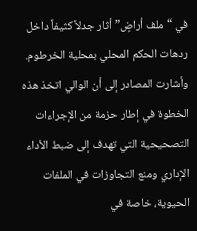في “ملف أراضٍ” أثار جدلاً كثيفاً داخل ردهات الحكم المحلي بمحلية الخرطوم. وأشارت المصادر إلى أن الوالي اتخذ هذه الخطوة في إطار حزمة من الإجراءات التصحيحية التي تهدف إلى ضبط الأداء الإداري ومنع التجاوزات في الملفات الحيوية، خاصة في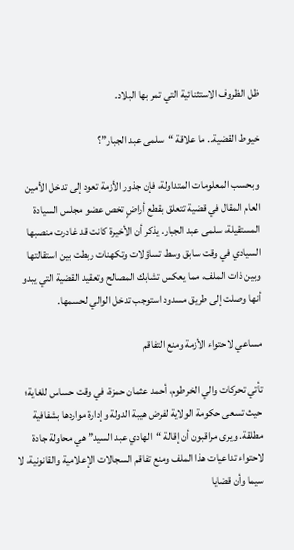ظل الظروف الاستثنائية التي تمر بها البلاد.

خيوط القضية.. ما علاقة “سلمى عبد الجبار”؟

وبحسب المعلومات المتداولة، فإن جذور الأزمة تعود إلى تدخل الأمين العام المقال في قضية تتعلق بقطع أراضٍ تخص عضو مجلس السيادة المستقيلة، سلمى عبد الجبار. يذكر أن الأخيرة كانت قد غادرت منصبها السيادي في وقت سابق وسط تساؤلات وتكهنات ربطت بين استقالتها وبين ذات الملف، مما يعكس تشابك المصالح وتعقيد القضية التي يبدو أنها وصلت إلى طريق مسدود استوجب تدخل الوالي لحسمها.

مساعي لاحتواء الأزمة ومنع التفاقم

تأتي تحركات والي الخرطوم، أحمد عثمان حمزة، في وقت حساس للغاية؛ حيث تسعى حكومة الولاية لفرض هيبة الدولة وإدارة مواردها بشفافية مطلقة. ويرى مراقبون أن إقالة “الهادي عبد السيد” هي محاولة جادة لاحتواء تداعيات هذا الملف ومنع تفاقم السجالات الإعلامية والقانونية، لا سيما وأن قضايا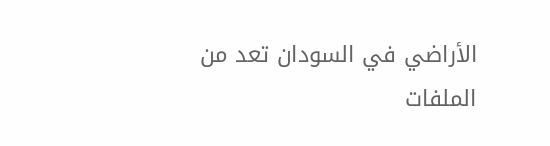الأراضي في السودان تعد من الملفات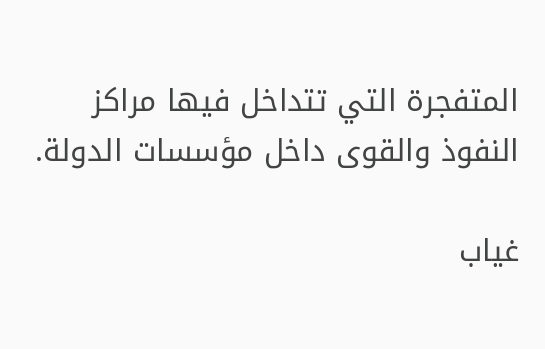المتفجرة التي تتداخل فيها مراكز النفوذ والقوى داخل مؤسسات الدولة.

غياب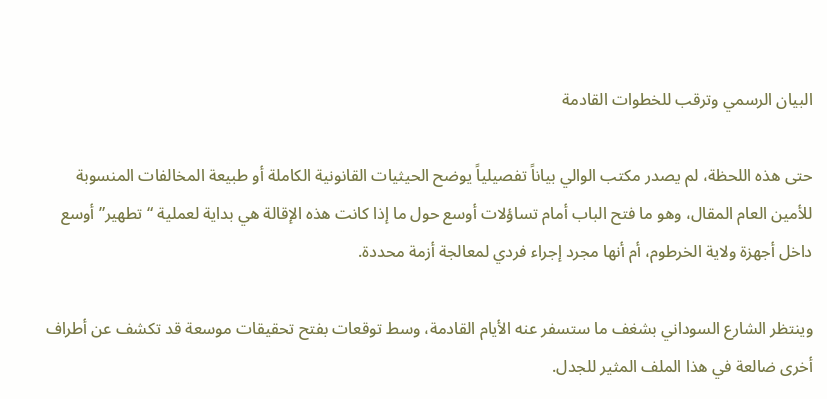البيان الرسمي وترقب للخطوات القادمة

حتى هذه اللحظة، لم يصدر مكتب الوالي بياناً تفصيلياً يوضح الحيثيات القانونية الكاملة أو طبيعة المخالفات المنسوبة للأمين العام المقال، وهو ما فتح الباب أمام تساؤلات أوسع حول ما إذا كانت هذه الإقالة هي بداية لعملية “تطهير” أوسع داخل أجهزة ولاية الخرطوم، أم أنها مجرد إجراء فردي لمعالجة أزمة محددة.

وينتظر الشارع السوداني بشغف ما ستسفر عنه الأيام القادمة، وسط توقعات بفتح تحقيقات موسعة قد تكشف عن أطراف أخرى ضالعة في هذا الملف المثير للجدل.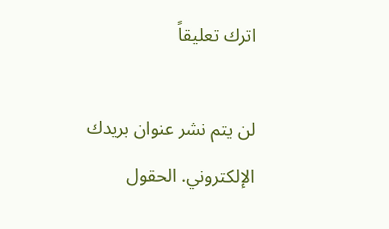اترك تعليقاً

لن يتم نشر عنوان بريدك الإلكتروني. الحقول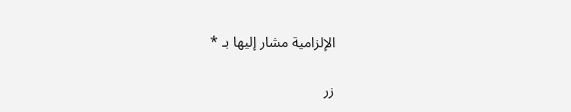الإلزامية مشار إليها بـ *

زر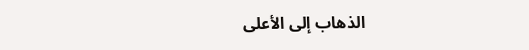الذهاب إلى الأعلى